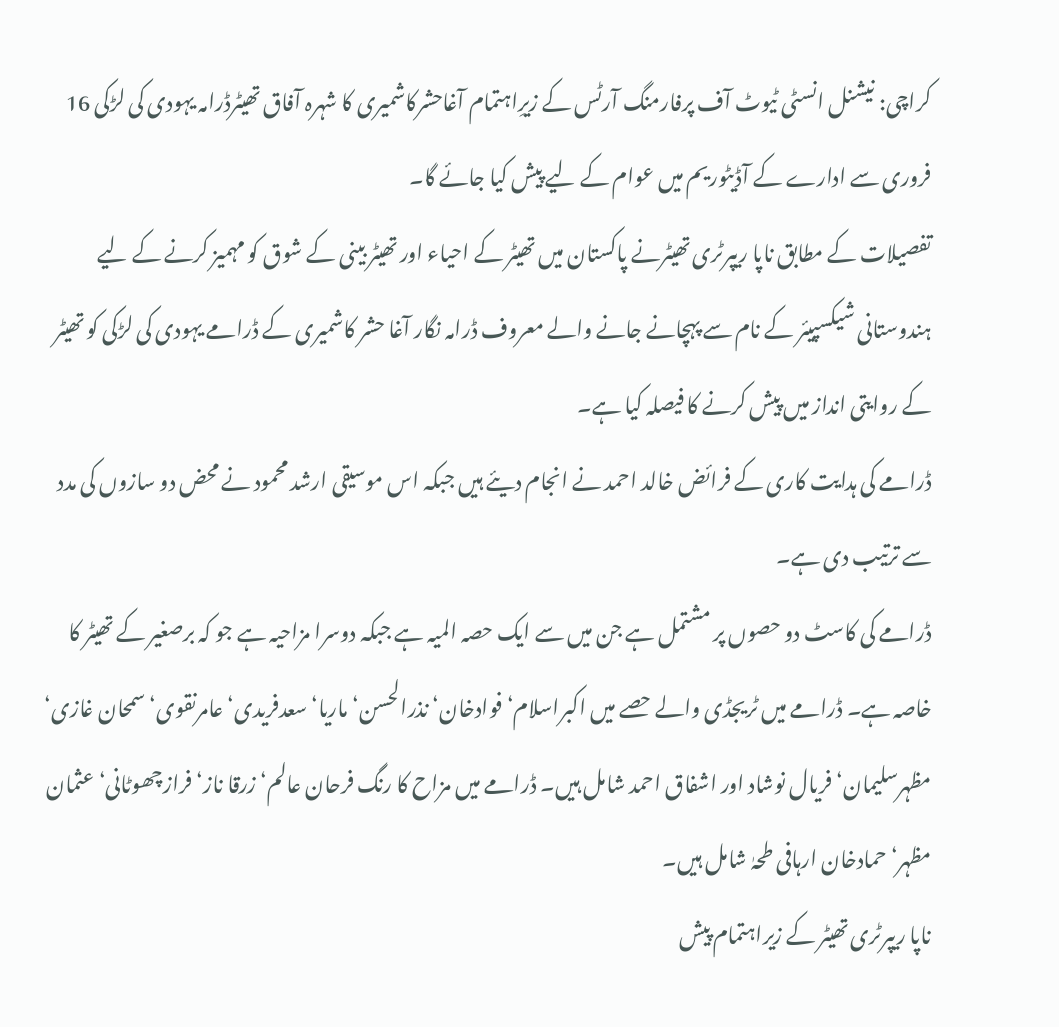کراچی: نیشنل انسٹی ٹیوٹ آف پرفارمنگ آرٹس کے زیرِاہتمام آغاحشرکاشمیری کا شہرہ آفاق تھیٹرڈرامہ یہودی کی لڑکی 16 فروری سے ادارے کے آڈیٹوریم میں عوام کے لیے پیش کیا جائے گا۔
تفصیلات کے مطابق ناپا ریپرٹری تھیٹرنے پاکستان میں تھیٹر کے احیاء اور تھیٹر بینی کے شوق کو مہمیز کرنے کے لیے ہندوستانی شیکسپیئر کے نام سے پہچانے جانے والے معروف ڈرامہ نگار آغا حشر کاشمیری کے ڈرامے یہودی کی لڑکی کو تھیٹر کے روایتی انداز میں پیش کرنے کا فیصلہ کیا ہے۔
ڈرامے کی ہدایت کاری کے فرائض خالد احمد نے انجام دیئے ہیں جبکہ اس موسیقی ارشد محمود نے محض دو سازوں کی مدد سے ترتیب دی ہے۔
ڈرامے کی کاسٹ دو حصوں پر مشتمل ہے جن میں سے ایک حصہ المیہ ہے جبکہ دوسرا مزاحیہ ہے جو کہ برصغیر کے تھیٹر کا خاصہ ہے۔ ڈرامے میں ٹریجڈی والے حصے میں اکبراسلام‘ فوادخان‘ نذرالحسن‘ ماریا‘ سعدفریدی‘ عامرنقوی‘ سمحان غازی‘ مظہرسلیمان‘ فریال نوشاد اور اشفاق احمد شامل ہیں۔ ڈرامے میں مزاح کا رنگ فرحان عالم‘ زرقا ناز‘ فرازچھوٹانی‘ عثمان مظہر‘ حمادخان ارہافی طحہٰ شامل ہیں۔
ناپا ریپرٹری تھیٹر کے زیراہتمام پیش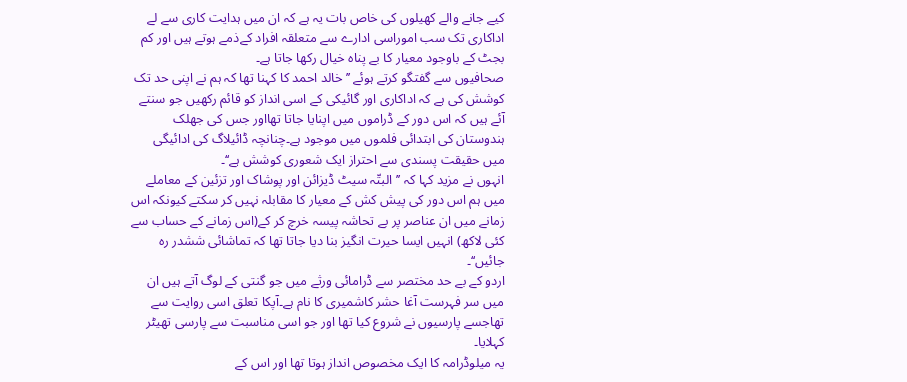کیے جانے والے کھیلوں کی خاص بات یہ ہے کہ ان میں ہدایت کاری سے لے اداکاری تک سب اموراسی ادارے سے متعلقہ افراد کےذمے ہوتے ہیں اور کم بجٹ کے باوجود معیار کا بے پناہ خیال رکھا جاتا ہے۔
صحافیوں سے گفتگو کرتے ہوئے ’’خالد احمد کا کہنا تھا کہ ہم نے اپنی حد تک کوشش کی ہے کہ اداکاری اور گائیکی کے اسی انداز کو قائم رکھیں جو سنتے آئے ہیں کہ اس دور کے ڈراموں میں اپنایا جاتا تھااور جس کی جھلک ہندوستان کی ابتدائی فلموں میں موجود ہے۔چنانچہ ڈائیلاگ کی ادائیگی میں حقیقت پسندی سے احتراز ایک شعوری کوشش ہے‘‘۔
انہوں نے مزید کہا کہ ’’البتّہ سیٹ ڈیزائن اور پوشاک اور تزئین کے معاملے میں ہم اس دور کی پیش کش کے معیار کا مقابلہ نہیں کر سکتے کیونکہ اس زمانے میں ان عناصر پر بے تحاشہ پیسہ خرچ کر کے(اس زمانے کے حساب سے کئی لاکھ) انہیں ایسا حیرت انگیز بنا دیا جاتا تھا کہ تماشائی ششدر رہ جائیں‘‘۔
اردو کے بے حد مختصر سے ڈرامائی ورثے میں جو گنتی کے لوگ آتے ہیں ان میں سر فہرست آغا حشر کاشمیری کا نام ہے۔آپکا تعلق اسی روایت سے تھاجسے پارسیوں نے شروع کیا تھا اور جو اسی مناسبت سے پارسی تھیٹر کہلایا۔
یہ میلوڈرامہ کا ایک مخصوص انداز ہوتا تھا اور اس کے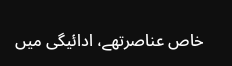خاص عناصرتھے، ادائیگی میں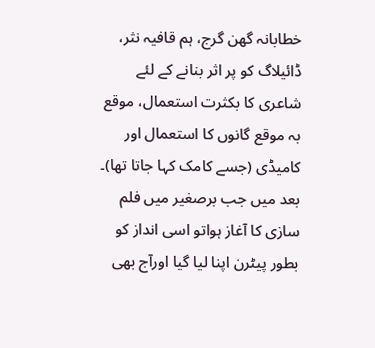خطابانہ گھن گرج، ہم قافیہ نثر، ڈائیلاگ کو پر اثر بنانے کے لئے شاعری کا بکثرت استعمال، موقع بہ موقع گانوں کا استعمال اور کامیڈی (جسے کامک کہا جاتا تھا)۔
بعد میں جب برصغیر میں فلم سازی کا آغاز ہواتو اسی انداز کو بطور پیٹرن اپنا لیا گیا اورآج بھی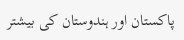پاکستان اور ہندوستان کی بیشتر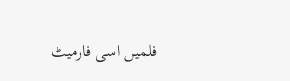فلمیں اسی فارمیٹ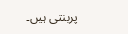پربنتی ہیں۔